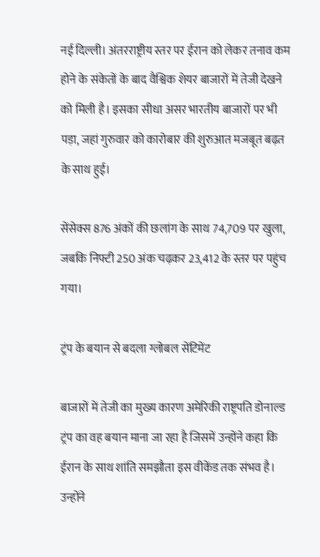नई दिल्ली। अंतरराष्ट्रीय स्तर पर ईरान को लेकर तनाव कम होने के संकेतों के बाद वैश्विक शेयर बाजारों में तेजी देखने को मिली है। इसका सीधा असर भारतीय बाजारों पर भी पड़ा, जहां गुरुवार को कारोबार की शुरुआत मजबूत बढ़त के साथ हुई।

सेंसेक्स 876 अंकों की छलांग के साथ 74,709 पर खुला, जबकि निफ्टी 250 अंक चढ़कर 23,412 के स्तर पर पहुंच गया।

ट्रंप के बयान से बदला ग्लोबल सेंटिमेंट

बाजारों में तेजी का मुख्य कारण अमेरिकी राष्ट्रपति डोनाल्ड ट्रंप का वह बयान माना जा रहा है जिसमें उन्होंने कहा कि ईरान के साथ शांति समझौता इस वीकेंड तक संभव है। उन्होंने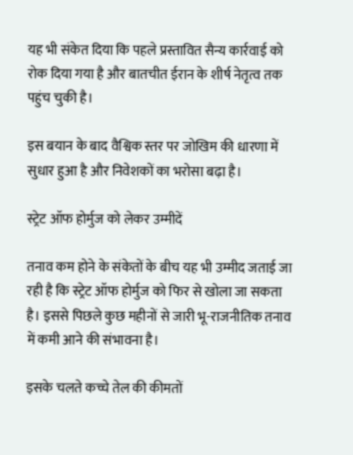यह भी संकेत दिया कि पहले प्रस्तावित सैन्य कार्रवाई को रोक दिया गया है और बातचीत ईरान के शीर्ष नेतृत्व तक पहुंच चुकी है।

इस बयान के बाद वैश्विक स्तर पर जोखिम की धारणा में सुधार हुआ है और निवेशकों का भरोसा बढ़ा है।

स्ट्रेट ऑफ होर्मुज को लेकर उम्मीदें

तनाव कम होने के संकेतों के बीच यह भी उम्मीद जताई जा रही है कि स्ट्रेट ऑफ होर्मुज को फिर से खोला जा सकता है। इससे पिछले कुछ महीनों से जारी भू-राजनीतिक तनाव में कमी आने की संभावना है।

इसके चलते कच्चे तेल की कीमतों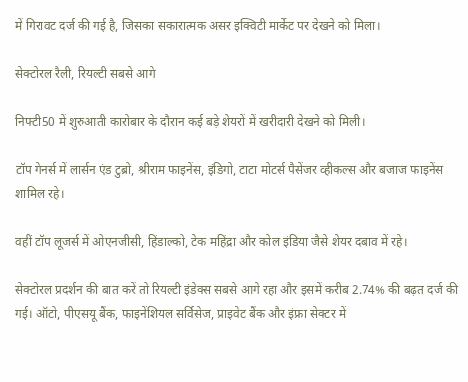में गिरावट दर्ज की गई है, जिसका सकारात्मक असर इक्विटी मार्केट पर देखने को मिला।

सेक्टोरल रैली, रियल्टी सबसे आगे

निफ्टी50 में शुरुआती कारोबार के दौरान कई बड़े शेयरों में खरीदारी देखने को मिली।

टॉप गेनर्स में लार्सन एंड टुब्रो, श्रीराम फाइनेंस, इंडिगो, टाटा मोटर्स पैसेंजर व्हीकल्स और बजाज फाइनेंस शामिल रहे।

वहीं टॉप लूजर्स में ओएनजीसी, हिंडाल्को, टेक महिंद्रा और कोल इंडिया जैसे शेयर दबाव में रहे।

सेक्टोरल प्रदर्शन की बात करें तो रियल्टी इंडेक्स सबसे आगे रहा और इसमें करीब 2.74% की बढ़त दर्ज की गई। ऑटो, पीएसयू बैंक, फाइनेंशियल सर्विसेज, प्राइवेट बैंक और इंफ्रा सेक्टर में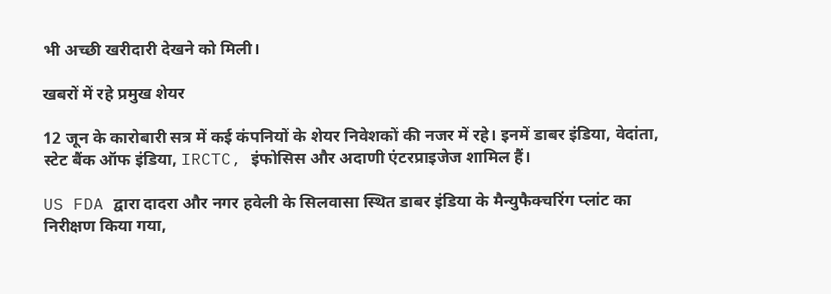भी अच्छी खरीदारी देखने को मिली।

खबरों में रहे प्रमुख शेयर

12 जून के कारोबारी सत्र में कई कंपनियों के शेयर निवेशकों की नजर में रहे। इनमें डाबर इंडिया, वेदांता, स्टेट बैंक ऑफ इंडिया, IRCTC, इंफोसिस और अदाणी एंटरप्राइजेज शामिल हैं।

US FDA द्वारा दादरा और नगर हवेली के सिलवासा स्थित डाबर इंडिया के मैन्युफैक्चरिंग प्लांट का निरीक्षण किया गया,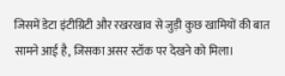जिसमें डेटा इंटीग्रिटी और रखरखाव से जुड़ी कुछ खामियों की बात सामने आई है, जिसका असर स्टॉक पर देखने को मिला।